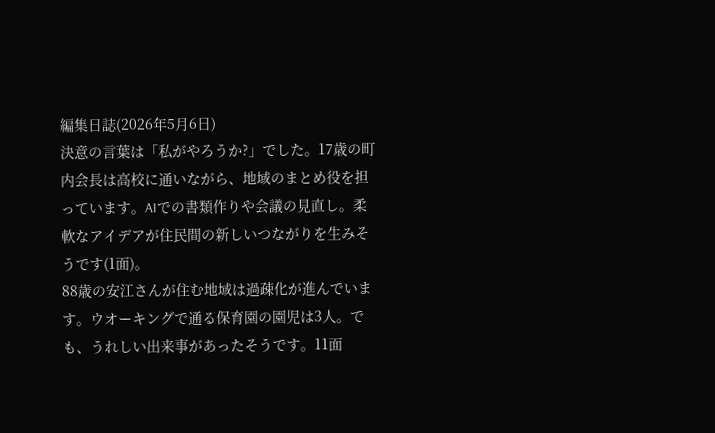編集日誌(2026年5月6日)
決意の言葉は「私がやろうか?」でした。17歳の町内会長は高校に通いながら、地域のまとめ役を担っています。AIでの書類作りや会議の見直し。柔軟なアイデアが住民間の新しいつながりを生みそうです(1面)。
88歳の安江さんが住む地域は過疎化が進んでいます。ウオーキングで通る保育園の園児は3人。でも、うれしい出来事があったそうです。11面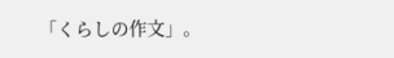「くらしの作文」。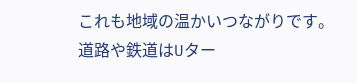これも地域の温かいつながりです。
道路や鉄道はUター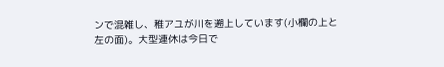ンで混雑し、稚アユが川を遡上しています(小欄の上と左の面)。大型連休は今日で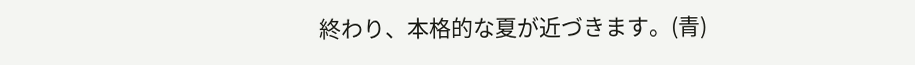終わり、本格的な夏が近づきます。(青)